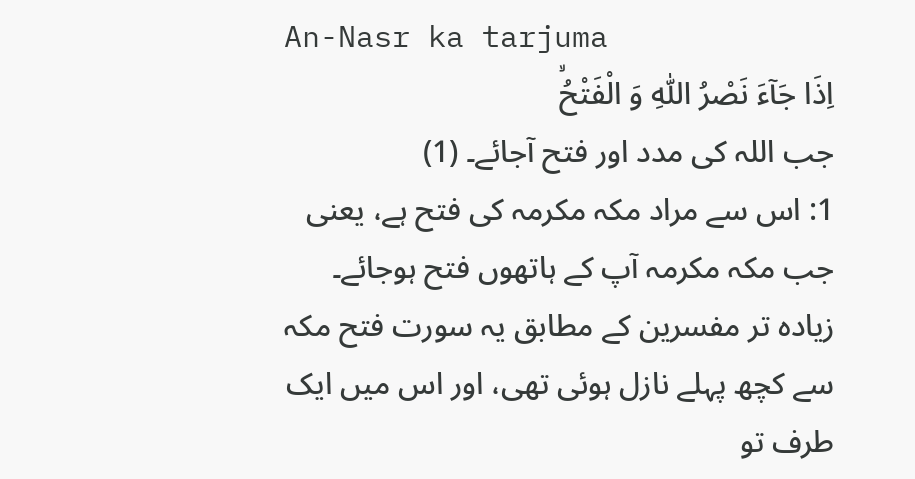An-Nasr ka tarjuma
اِذَا جَآءَ نَصْرُ اللّٰهِ وَ الْفَتْحُۙ
جب اللہ کی مدد اور فتح آجائے۔ (1)
1: اس سے مراد مکہ مکرمہ کی فتح ہے، یعنی جب مکہ مکرمہ آپ کے ہاتھوں فتح ہوجائے۔ زیادہ تر مفسرین کے مطابق یہ سورت فتح مکہ سے کچھ پہلے نازل ہوئی تھی، اور اس میں ایک طرف تو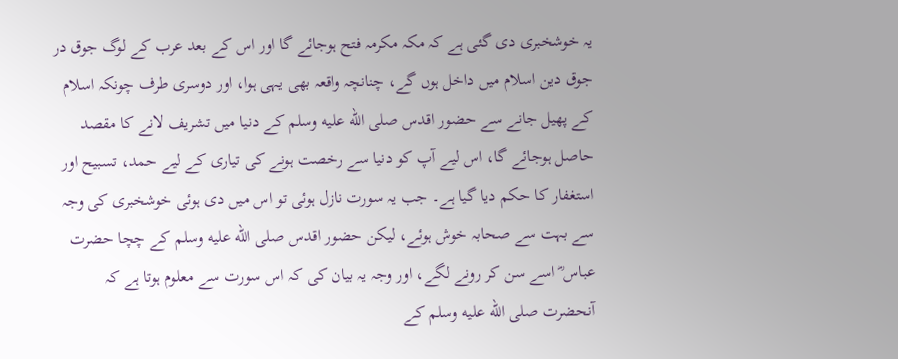یہ خوشخبری دی گئی ہے کہ مکہ مکرمہ فتح ہوجائے گا اور اس کے بعد عرب کے لوگ جوق در جوق دین اسلام میں داخل ہوں گے، چنانچہ واقعہ بھی یہی ہوا، اور دوسری طرف چونکہ اسلام کے پھیل جانے سے حضور اقدس صلى الله عليه وسلم کے دنیا میں تشریف لانے کا مقصد حاصل ہوجائے گا، اس لیے آپ کو دنیا سے رخصت ہونے کی تیاری کے لیے حمد، تسبیح اور استغفار کا حکم دیا گیا ہے۔ جب یہ سورت نازل ہوئی تو اس میں دی ہوئی خوشخبری کی وجہ سے بہت سے صحابہ خوش ہوئے، لیکن حضور اقدس صلى الله عليه وسلم کے چچا حضرت عباس ؓ اسے سن کر رونے لگے، اور وجہ یہ بیان کی کہ اس سورت سے معلوم ہوتا ہے کہ آنحضرت صلى الله عليه وسلم کے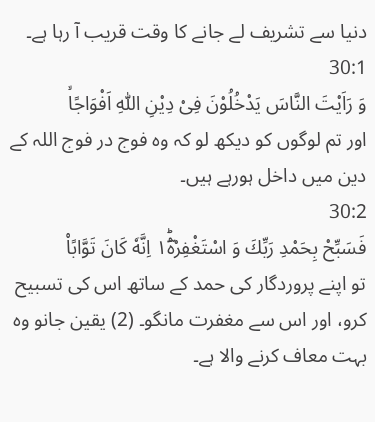دنیا سے تشریف لے جانے کا وقت قریب آ رہا ہے۔
30:1
وَ رَاَیْتَ النَّاسَ یَدْخُلُوْنَ فِیْ دِیْنِ اللّٰهِ اَفْوَاجًاۙ
اور تم لوگوں کو دیکھ لو کہ وہ فوج در فوج اللہ کے دین میں داخل ہورہے ہیں۔
30:2
فَسَبِّحْ بِحَمْدِ رَبِّكَ وَ اسْتَغْفِرْهُ١ؔؕ اِنَّهٗ كَانَ تَوَّابًا۠
تو اپنے پروردگار کی حمد کے ساتھ اس کی تسبیح کرو، اور اس سے مغفرت مانگو۔ (2) یقین جانو وہ بہت معاف کرنے والا ہے۔